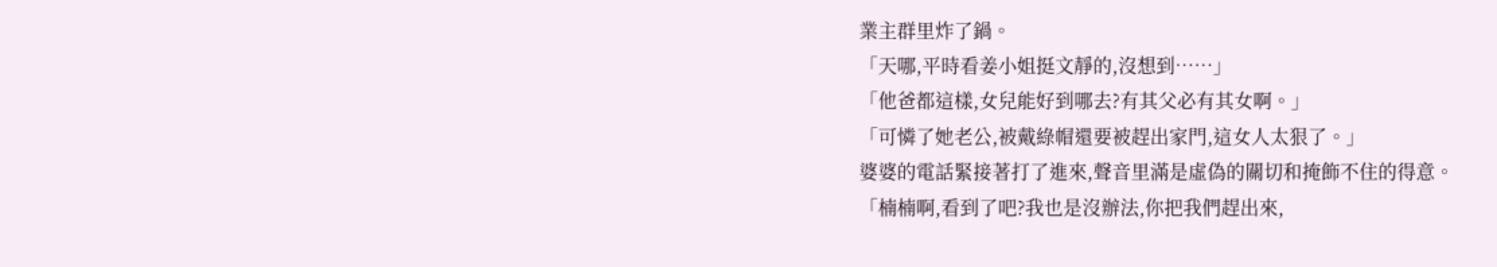業主群里炸了鍋。
「天哪,平時看姜小姐挺文靜的,沒想到……」
「他爸都這樣,女兒能好到哪去?有其父必有其女啊。」
「可憐了她老公,被戴綠帽還要被趕出家門,這女人太狠了。」
婆婆的電話緊接著打了進來,聲音里滿是虛偽的關切和掩飾不住的得意。
「楠楠啊,看到了吧?我也是沒辦法,你把我們趕出來,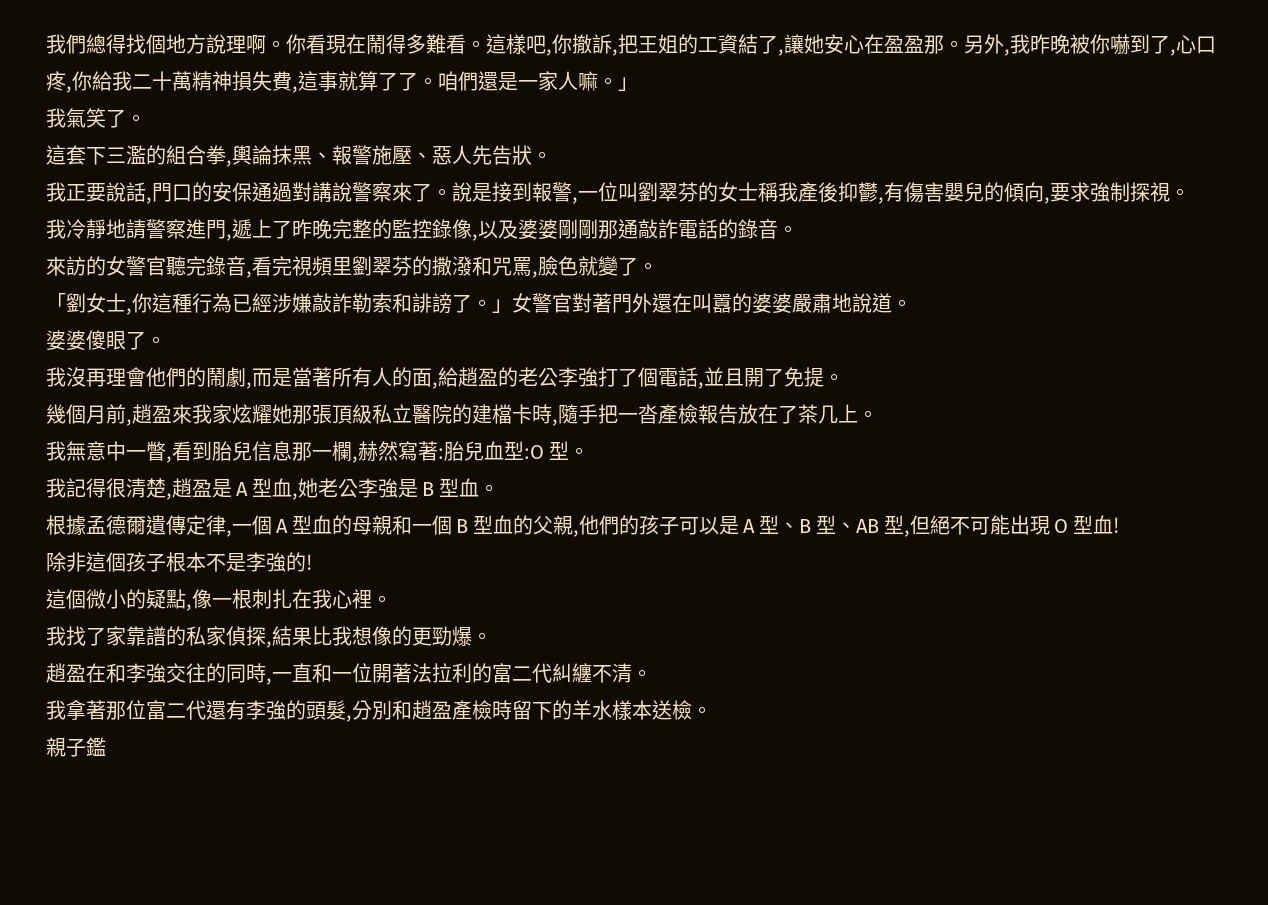我們總得找個地方說理啊。你看現在鬧得多難看。這樣吧,你撤訴,把王姐的工資結了,讓她安心在盈盈那。另外,我昨晚被你嚇到了,心口疼,你給我二十萬精神損失費,這事就算了了。咱們還是一家人嘛。」
我氣笑了。
這套下三濫的組合拳,輿論抹黑、報警施壓、惡人先告狀。
我正要說話,門口的安保通過對講說警察來了。說是接到報警,一位叫劉翠芬的女士稱我產後抑鬱,有傷害嬰兒的傾向,要求強制探視。
我冷靜地請警察進門,遞上了昨晚完整的監控錄像,以及婆婆剛剛那通敲詐電話的錄音。
來訪的女警官聽完錄音,看完視頻里劉翠芬的撒潑和咒罵,臉色就變了。
「劉女士,你這種行為已經涉嫌敲詐勒索和誹謗了。」女警官對著門外還在叫囂的婆婆嚴肅地說道。
婆婆傻眼了。
我沒再理會他們的鬧劇,而是當著所有人的面,給趙盈的老公李強打了個電話,並且開了免提。
幾個月前,趙盈來我家炫耀她那張頂級私立醫院的建檔卡時,隨手把一沓產檢報告放在了茶几上。
我無意中一瞥,看到胎兒信息那一欄,赫然寫著:胎兒血型:O 型。
我記得很清楚,趙盈是 A 型血,她老公李強是 B 型血。
根據孟德爾遺傳定律,一個 A 型血的母親和一個 B 型血的父親,他們的孩子可以是 A 型、B 型、AB 型,但絕不可能出現 O 型血!
除非這個孩子根本不是李強的!
這個微小的疑點,像一根刺扎在我心裡。
我找了家靠譜的私家偵探,結果比我想像的更勁爆。
趙盈在和李強交往的同時,一直和一位開著法拉利的富二代糾纏不清。
我拿著那位富二代還有李強的頭髮,分別和趙盈產檢時留下的羊水樣本送檢。
親子鑑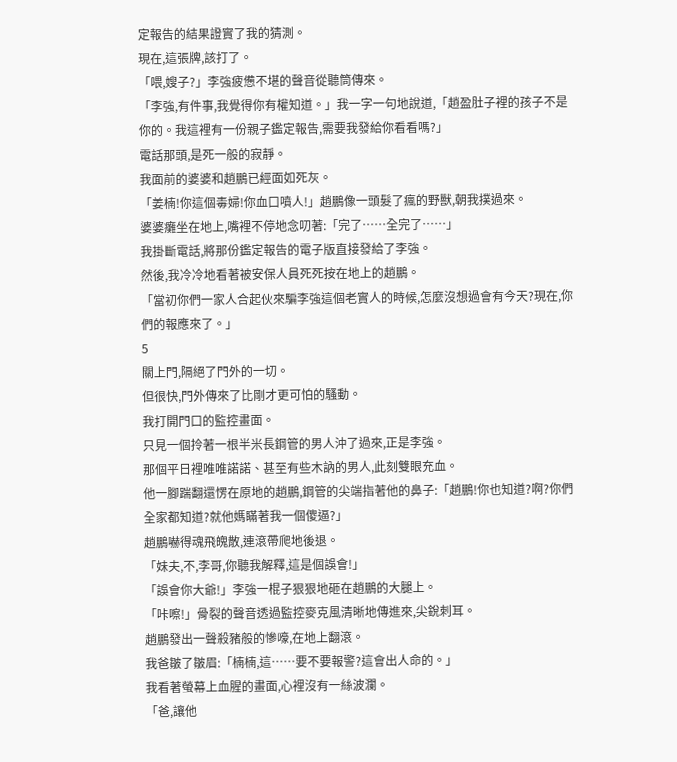定報告的結果證實了我的猜測。
現在,這張牌,該打了。
「喂,嫂子?」李強疲憊不堪的聲音從聽筒傳來。
「李強,有件事,我覺得你有權知道。」我一字一句地說道,「趙盈肚子裡的孩子不是你的。我這裡有一份親子鑑定報告,需要我發給你看看嗎?」
電話那頭,是死一般的寂靜。
我面前的婆婆和趙鵬已經面如死灰。
「姜楠!你這個毒婦!你血口噴人!」趙鵬像一頭髮了瘋的野獸,朝我撲過來。
婆婆癱坐在地上,嘴裡不停地念叨著:「完了……全完了……」
我掛斷電話,將那份鑑定報告的電子版直接發給了李強。
然後,我冷冷地看著被安保人員死死按在地上的趙鵬。
「當初你們一家人合起伙來騙李強這個老實人的時候,怎麼沒想過會有今天?現在,你們的報應來了。」
5
關上門,隔絕了門外的一切。
但很快,門外傳來了比剛才更可怕的騷動。
我打開門口的監控畫面。
只見一個拎著一根半米長鋼管的男人沖了過來,正是李強。
那個平日裡唯唯諾諾、甚至有些木訥的男人,此刻雙眼充血。
他一腳踹翻還愣在原地的趙鵬,鋼管的尖端指著他的鼻子:「趙鵬!你也知道?啊?你們全家都知道?就他媽瞞著我一個傻逼?」
趙鵬嚇得魂飛魄散,連滾帶爬地後退。
「妹夫,不,李哥,你聽我解釋,這是個誤會!」
「誤會你大爺!」李強一棍子狠狠地砸在趙鵬的大腿上。
「咔嚓!」骨裂的聲音透過監控麥克風清晰地傳進來,尖銳刺耳。
趙鵬發出一聲殺豬般的慘嚎,在地上翻滾。
我爸皺了皺眉:「楠楠,這……要不要報警?這會出人命的。」
我看著螢幕上血腥的畫面,心裡沒有一絲波瀾。
「爸,讓他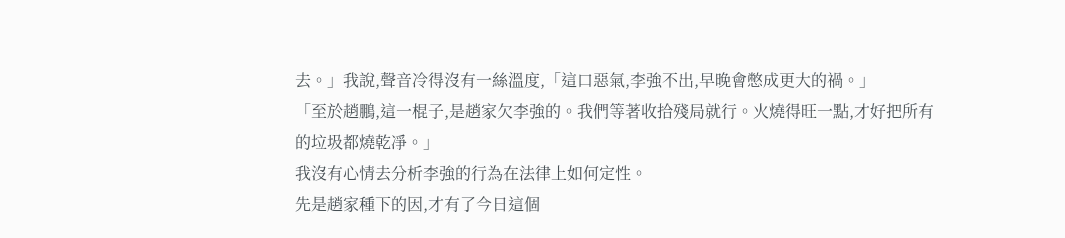去。」我說,聲音冷得沒有一絲溫度,「這口惡氣,李強不出,早晚會憋成更大的禍。」
「至於趙鵬,這一棍子,是趙家欠李強的。我們等著收拾殘局就行。火燒得旺一點,才好把所有的垃圾都燒乾凈。」
我沒有心情去分析李強的行為在法律上如何定性。
先是趙家種下的因,才有了今日這個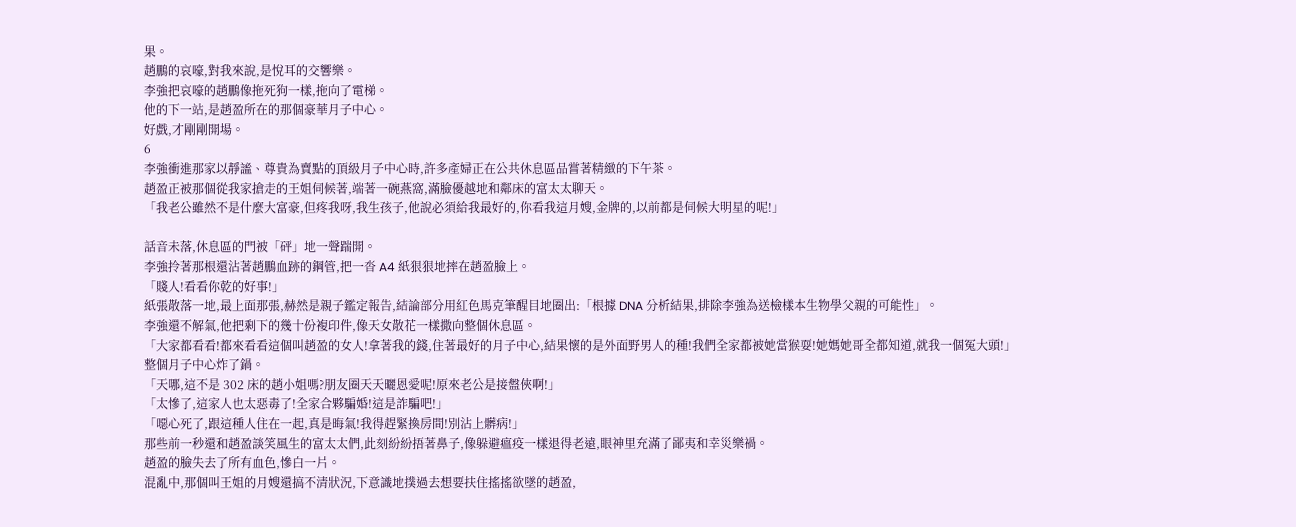果。
趙鵬的哀嚎,對我來說,是悅耳的交響樂。
李強把哀嚎的趙鵬像拖死狗一樣,拖向了電梯。
他的下一站,是趙盈所在的那個豪華月子中心。
好戲,才剛剛開場。
6
李強衝進那家以靜謐、尊貴為賣點的頂級月子中心時,許多產婦正在公共休息區品嘗著精緻的下午茶。
趙盈正被那個從我家搶走的王姐伺候著,端著一碗燕窩,滿臉優越地和鄰床的富太太聊天。
「我老公雖然不是什麼大富豪,但疼我呀,我生孩子,他說必須給我最好的,你看我這月嫂,金牌的,以前都是伺候大明星的呢!」

話音未落,休息區的門被「砰」地一聲踹開。
李強拎著那根還沾著趙鵬血跡的鋼管,把一沓 A4 紙狠狠地摔在趙盈臉上。
「賤人!看看你乾的好事!」
紙張散落一地,最上面那張,赫然是親子鑑定報告,結論部分用紅色馬克筆醒目地圈出:「根據 DNA 分析結果,排除李強為送檢樣本生物學父親的可能性」。
李強還不解氣,他把剩下的幾十份複印件,像天女散花一樣撒向整個休息區。
「大家都看看!都來看看這個叫趙盈的女人!拿著我的錢,住著最好的月子中心,結果懷的是外面野男人的種!我們全家都被她當猴耍!她媽她哥全都知道,就我一個冤大頭!」
整個月子中心炸了鍋。
「天哪,這不是 302 床的趙小姐嗎?朋友圈天天曬恩愛呢!原來老公是接盤俠啊!」
「太慘了,這家人也太惡毒了!全家合夥騙婚!這是詐騙吧!」
「噁心死了,跟這種人住在一起,真是晦氣!我得趕緊換房間!別沾上髒病!」
那些前一秒還和趙盈談笑風生的富太太們,此刻紛紛捂著鼻子,像躲避瘟疫一樣退得老遠,眼神里充滿了鄙夷和幸災樂禍。
趙盈的臉失去了所有血色,慘白一片。
混亂中,那個叫王姐的月嫂還搞不清狀況,下意識地撲過去想要扶住搖搖欲墜的趙盈,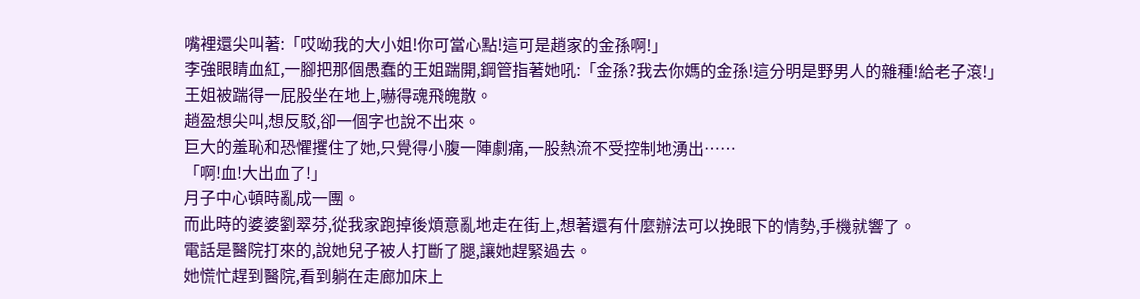嘴裡還尖叫著:「哎呦我的大小姐!你可當心點!這可是趙家的金孫啊!」
李強眼睛血紅,一腳把那個愚蠢的王姐踹開,鋼管指著她吼:「金孫?我去你媽的金孫!這分明是野男人的雜種!給老子滾!」
王姐被踹得一屁股坐在地上,嚇得魂飛魄散。
趙盈想尖叫,想反駁,卻一個字也說不出來。
巨大的羞恥和恐懼攫住了她,只覺得小腹一陣劇痛,一股熱流不受控制地湧出……
「啊!血!大出血了!」
月子中心頓時亂成一團。
而此時的婆婆劉翠芬,從我家跑掉後煩意亂地走在街上,想著還有什麼辦法可以挽眼下的情勢,手機就響了。
電話是醫院打來的,說她兒子被人打斷了腿,讓她趕緊過去。
她慌忙趕到醫院,看到躺在走廊加床上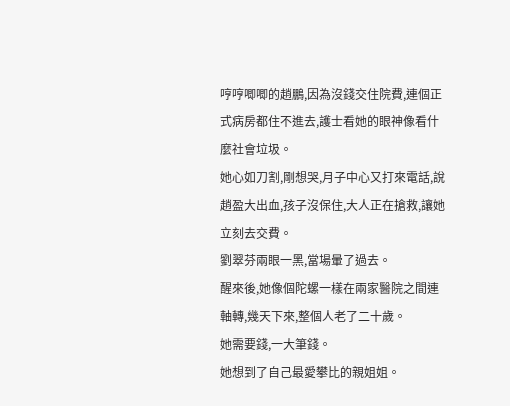哼哼唧唧的趙鵬,因為沒錢交住院費,連個正式病房都住不進去,護士看她的眼神像看什麼社會垃圾。
她心如刀割,剛想哭,月子中心又打來電話,說趙盈大出血,孩子沒保住,大人正在搶救,讓她立刻去交費。
劉翠芬兩眼一黑,當場暈了過去。
醒來後,她像個陀螺一樣在兩家醫院之間連軸轉,幾天下來,整個人老了二十歲。
她需要錢,一大筆錢。
她想到了自己最愛攀比的親姐姐。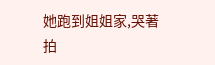她跑到姐姐家,哭著拍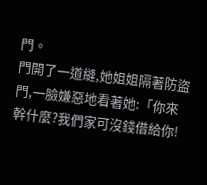門。
門開了一道縫,她姐姐隔著防盜門,一臉嫌惡地看著她:「你來幹什麼?我們家可沒錢借給你!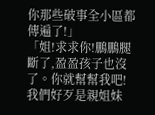你那些破事全小區都傳遍了!」
「姐!求求你!鵬鵬腿斷了,盈盈孩子也沒了。你就幫幫我吧!我們好歹是親姐妹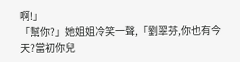啊!」
「幫你?」她姐姐冷笑一聲,「劉翠芬,你也有今天?當初你兒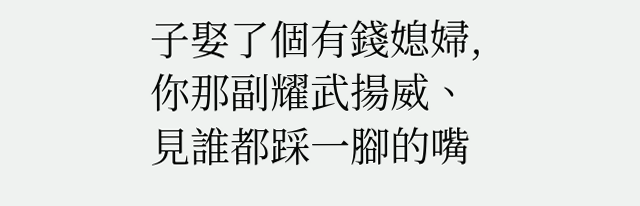子娶了個有錢媳婦,你那副耀武揚威、見誰都踩一腳的嘴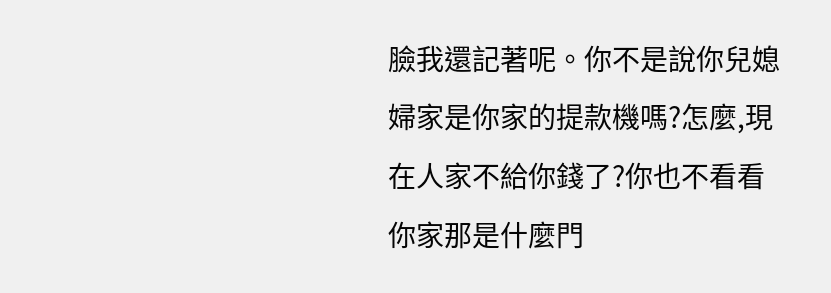臉我還記著呢。你不是說你兒媳婦家是你家的提款機嗎?怎麼,現在人家不給你錢了?你也不看看你家那是什麼門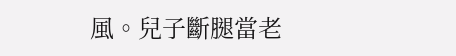風。兒子斷腿當老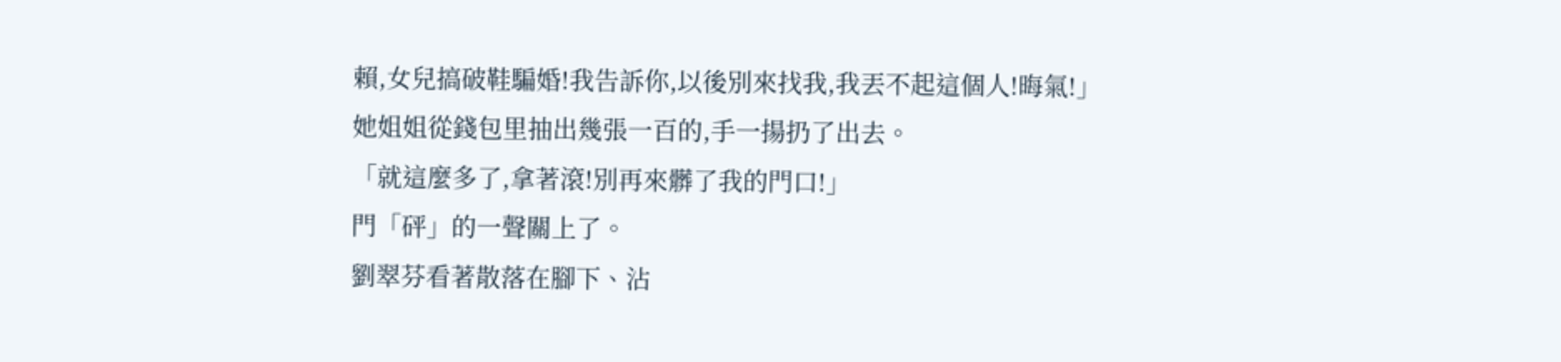賴,女兒搞破鞋騙婚!我告訴你,以後別來找我,我丟不起這個人!晦氣!」
她姐姐從錢包里抽出幾張一百的,手一揚扔了出去。
「就這麼多了,拿著滾!別再來髒了我的門口!」
門「砰」的一聲關上了。
劉翠芬看著散落在腳下、沾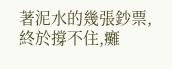著泥水的幾張鈔票,終於撐不住,癱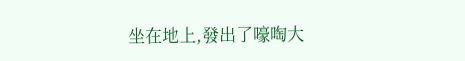坐在地上,發出了嚎啕大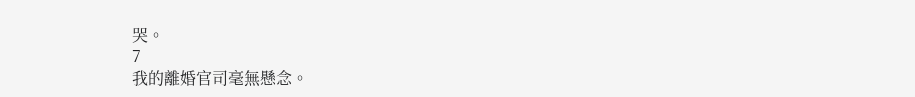哭。
7
我的離婚官司毫無懸念。